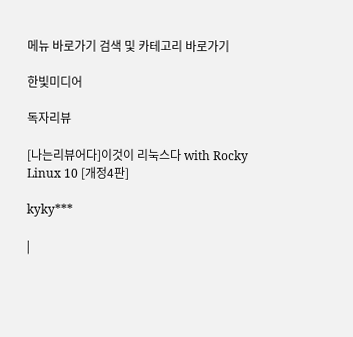메뉴 바로가기 검색 및 카테고리 바로가기

한빛미디어

독자리뷰

[나는리뷰어다]이것이 리눅스다 with Rocky Linux 10 [개정4판]

kyky***

|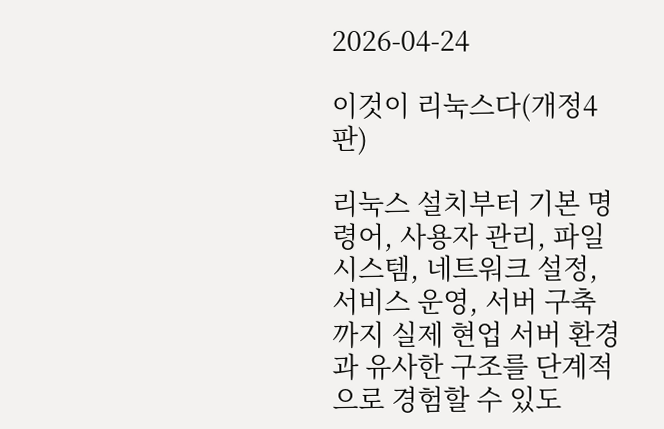2026-04-24

이것이 리눅스다(개정4판)

리눅스 설치부터 기본 명령어, 사용자 관리, 파일 시스템, 네트워크 설정, 서비스 운영, 서버 구축까지 실제 현업 서버 환경과 유사한 구조를 단계적으로 경험할 수 있도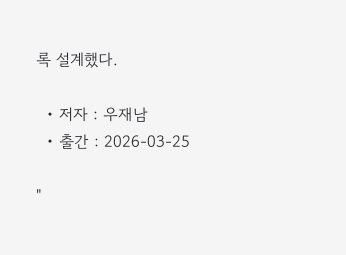록 설계했다.

  • 저자 : 우재남
  • 출간 : 2026-03-25

"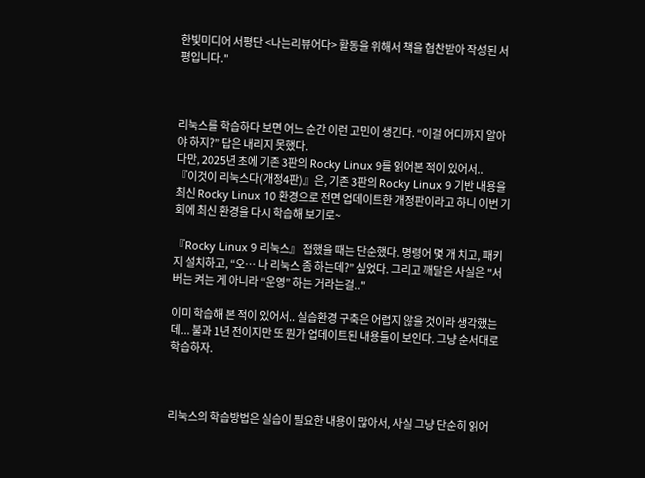한빛미디어 서평단 <나는리뷰어다> 활동을 위해서 책을 협찬받아 작성된 서평입니다."



리눅스를 학습하다 보면 어느 순간 이런 고민이 생긴다. “이걸 어디까지 알아야 하지?” 답은 내리지 못했다.
다만, 2025년 초에 기존 3판의 Rocky Linux 9를 읽어본 적이 있어서..
『이것이 리눅스다(개정4판)』은, 기존 3판의 Rocky Linux 9 기반 내용을 최신 Rocky Linux 10 환경으로 전면 업데이트한 개정판이라고 하니 이번 기회에 최신 환경을 다시 학습해 보기로~

『Rocky Linux 9 리눅스』 접했을 때는 단순했다. 명령어 몇 개 치고, 패키지 설치하고, “오… 나 리눅스 좀 하는데?” 싶었다. 그리고 깨달은 사실은 "서버는 켜는 게 아니라 “운영” 하는 거라는걸.."

이미 학습해 본 적이 있어서.. 실습환경 구축은 어렵지 않을 것이라 생각했는데... 불과 1년 전이지만 또 뭔가 업데이트된 내용들이 보인다. 그냥 순서대로 학습하자.



리눅스의 학습방법은 실습이 필요한 내용이 많아서, 사실 그냥 단순히 읽어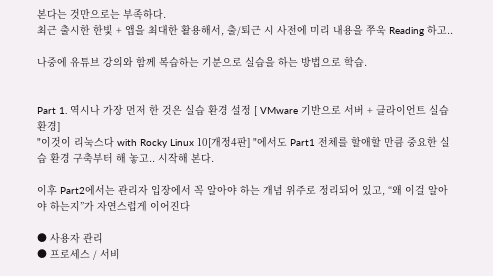본다는 것만으로는 부족하다.
최근 출시한 한빛 + 앱을 최대한 활용해서, 출/퇴근 시 사전에 미리 내용을 쭈욱 Reading 하고..

나중에 유튜브 강의와 함께 복습하는 기분으로 실습을 하는 방법으로 학습.


Part 1. 역시나 가장 먼저 한 것은 실습 환경 설정 [ VMware 기반으로 서버 + 클라이언트 실습 환경]
"이것이 리눅스다 with Rocky Linux 10[개정4판] "에서도 Part1 전체를 할애할 만큼 중요한 실습 환경 구축부터 해 놓고.. 시작해 본다.

이후 Part2에서는 관리자 입장에서 꼭 알아야 하는 개념 위주로 정리되어 있고, “왜 이걸 알아야 하는지”가 자연스럽게 이어진다

● 사용자 관리
● 프로세스 / 서비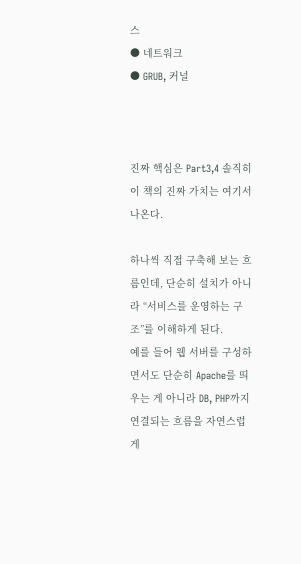스
● 네트워크
● GRUB, 커널



진짜 핵심은 Part3,4 솔직히 이 책의 진짜 가치는 여기서 나온다.

하나씩 직접 구축해 보는 흐름인데, 단순히 설치가 아니라 “서비스를 운영하는 구조”를 이해하게 된다.
예를 들어 웹 서버를 구성하면서도 단순히 Apache를 띄우는 게 아니라 DB, PHP까지 연결되는 흐름을 자연스럽게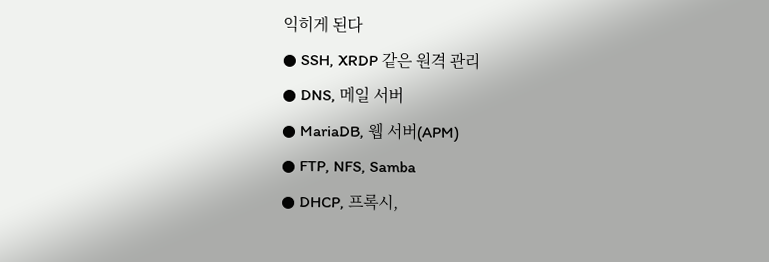익히게 된다
● SSH, XRDP 같은 원격 관리
● DNS, 메일 서버
● MariaDB, 웹 서버(APM)
● FTP, NFS, Samba
● DHCP, 프록시,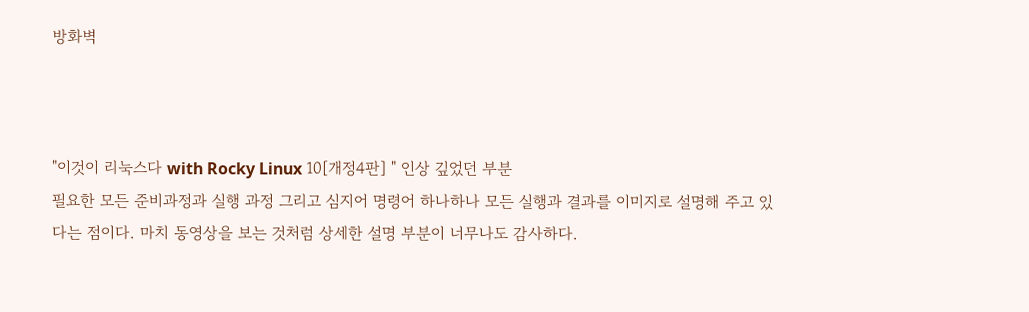방화벽



"이것이 리눅스다 with Rocky Linux 10[개정4판] " 인상 깊었던 부분
필요한 모든 준비과정과 실행 과정 그리고 심지어 명령어 하나하나 모든 실행과 결과를 이미지로 설명해 주고 있다는 점이다. 마치 동영상을 보는 것처럼 상세한 설명 부분이 너무나도 감사하다.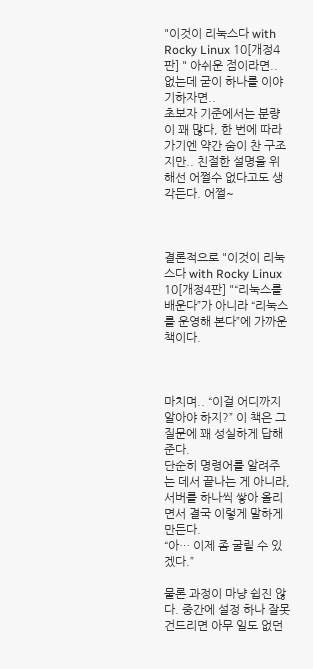"이것이 리눅스다 with Rocky Linux 10[개정4판] " 아쉬운 점이라면.. 없는데 굳이 하나를 이야기하자면..
초보자 기준에서는 분량이 꽤 많다, 한 번에 따라가기엔 약간 숨이 찬 구조지만.. 친절한 설명을 위해선 어쩔수 없다고도 생각든다. 어쩔~



결론적으로 "이것이 리눅스다 with Rocky Linux 10[개정4판] "“리눅스를 배운다”가 아니라 “리눅스를 운영해 본다”에 가까운 책이다.



마치며.. “이걸 어디까지 알아야 하지?” 이 책은 그 질문에 꽤 성실하게 답해준다.
단순히 명령어를 알려주는 데서 끝나는 게 아니라, 서버를 하나씩 쌓아 올리면서 결국 이렇게 말하게 만든다.
“아… 이제 좀 굴릴 수 있겠다.”

물론 과정이 마냥 쉽진 않다. 중간에 설정 하나 잘못 건드리면 아무 일도 없던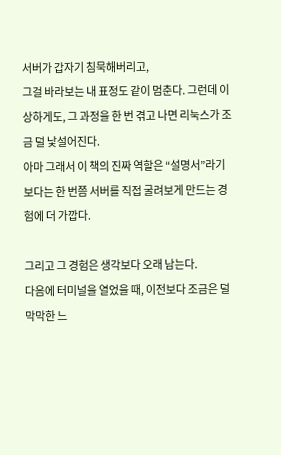서버가 갑자기 침묵해버리고,
그걸 바라보는 내 표정도 같이 멈춘다. 그런데 이상하게도, 그 과정을 한 번 겪고 나면 리눅스가 조금 덜 낯설어진다.
아마 그래서 이 책의 진짜 역할은 “설명서”라기보다는 한 번쯤 서버를 직접 굴려보게 만드는 경험에 더 가깝다.

그리고 그 경험은 생각보다 오래 남는다.
다음에 터미널을 열었을 때, 이전보다 조금은 덜 막막한 느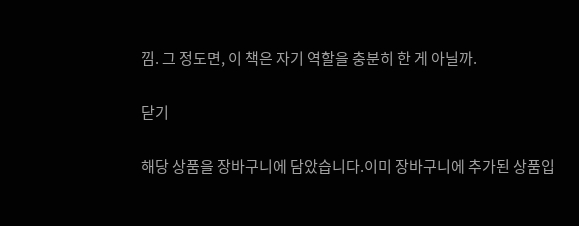낌. 그 정도면, 이 책은 자기 역할을 충분히 한 게 아닐까.

닫기

해당 상품을 장바구니에 담았습니다.이미 장바구니에 추가된 상품입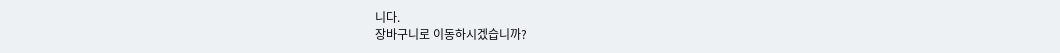니다.
장바구니로 이동하시겠습니까?